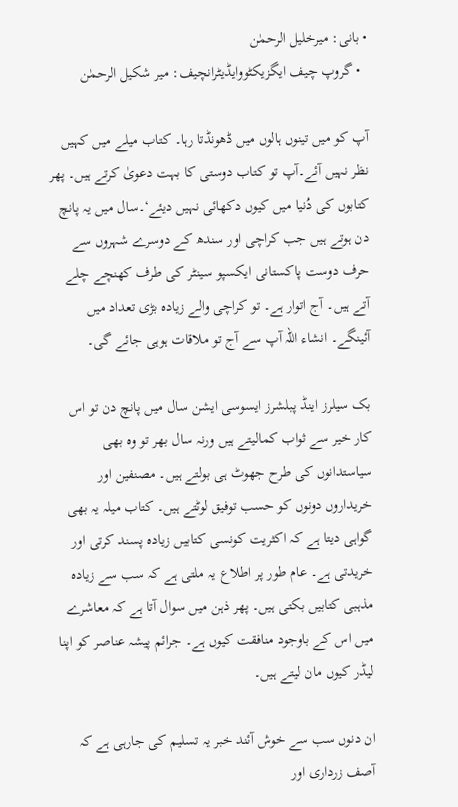• بانی: میرخلیل الرحمٰن
  • گروپ چیف ایگزیکٹووایڈیٹرانچیف: میر شکیل الرحمٰن

آپ کو میں تینوں ہالوں میں ڈھونڈتا رہا۔ کتاب میلے میں کہیں نظر نہیں آئے۔آپ تو کتاب دوستی کا بہت دعویٰ کرتے ہیں۔ پھر کتابوں کی دُنیا میں کیوں دکھائی نہیں دیئے‘۔سال میں یہ پانچ دن ہوتے ہیں جب کراچی اور سندھ کے دوسرے شہروں سے حرف دوست پاکستانی ایکسپو سینٹر کی طرف کھنچے چلے آتے ہیں۔ آج اتوار ہے۔ تو کراچی والے زیادہ بڑی تعداد میں آئینگے۔ انشاء اللہ آپ سے آج تو ملاقات ہوہی جائے گی۔

بک سیلرز اینڈ پبلشرز ایسوسی ایشن سال میں پانچ دن تو اس کار خیر سے ثواب کمالیتے ہیں ورنہ سال بھر تو وہ بھی سیاستدانوں کی طرح جھوٹ ہی بولتے ہیں۔ مصنفین اور خریداروں دونوں کو حسب توفیق لوٹتے ہیں۔ کتاب میلہ یہ بھی گواہی دیتا ہے کہ اکثریت کونسی کتابیں زیادہ پسند کرتی اور خریدتی ہے۔ عام طور پر اطلاع یہ ملتی ہے کہ سب سے زیادہ مذہبی کتابیں بکتی ہیں۔ پھر ذہن میں سوال آتا ہے کہ معاشرے میں اس کے باوجود منافقت کیوں ہے۔ جرائم پیشہ عناصر کو اپنا لیڈر کیوں مان لیتے ہیں۔

ان دنوں سب سے خوش آئند خبر یہ تسلیم کی جارہی ہے کہ آصف زرداری اور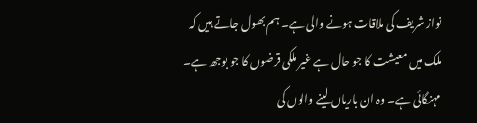نواز شریف کی ملاقات ہونے والی ہے۔ ہم بھول جاتے ہیں کہ ملک میں معیشت کا جو حال ہے غیر ملکی قرضوں کا جو بوجھ ہے۔ مہنگائی ہے۔ وہ ان باریاں لینے والوں کی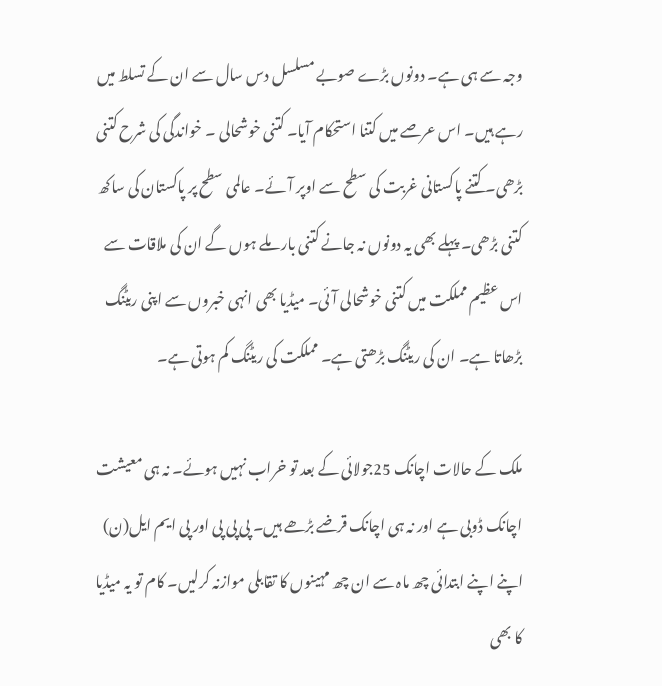وجہ سے ہی ہے۔ دونوں بڑے صوبے مسلسل دس سال سے ان کے تسلط میں رہے ہیں۔ اس عرصے میں کتنا استحکام آیا۔ کتنی خوشحالی ۔ خواندگی کی شرح کتنی بڑھی۔ کتنے پاکستانی غربت کی سطح سے اوپر آئے۔ عالمی سطح پر پاکستان کی ساکھ کتنی بڑھی۔ پہلے بھی یہ دونوں نہ جانے کتنی بار ملے ہوں گے ان کی ملاقات سے اس عظیم مملکت میں کتنی خوشحالی آئی۔ میڈیا بھی انہی خبروں سے اپنی ریٹنگ بڑھاتا ہے۔ ان کی ریٹنگ بڑھتی ہے۔ مملکت کی ریٹنگ کم ہوتی ہے۔

ملک کے حالات اچانک 25جولائی کے بعد تو خراب نہیں ہوئے۔ نہ ہی معیشت اچانک ڈوبی ہے اور نہ ہی اچانک قرضے بڑھے ہیں۔ پی پی پی اور پی ایم ایل(ن) اپنے اپنے ابتدائی چھ ماہ سے ان چھ مہینوں کا تقابلی موازنہ کرلیں۔ کام تو یہ میڈیا کا بھی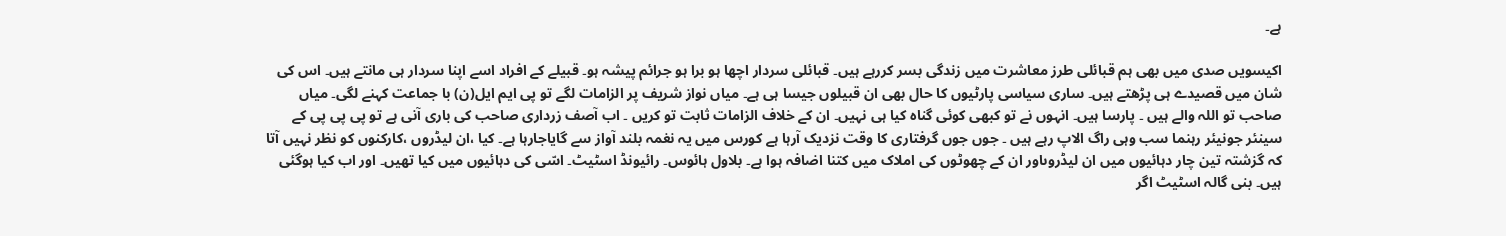ہے۔

اکیسویں صدی میں بھی ہم قبائلی طرز معاشرت میں زندگی بسر کررہے ہیں۔ قبائلی سردار اچھا ہو برا ہو جرائم پیشہ ہو۔ قبیلے کے افراد اسے اپنا سردار ہی مانتے ہیں۔ اس کی شان میں قصیدے ہی پڑھتے ہیں۔ ساری سیاسی پارٹیوں کا حال بھی ان قبیلوں جیسا ہی ہے۔ میاں نواز شریف پر الزامات لگے تو پی ایم ایل(ن) با جماعت کہنے لگی۔ میاں صاحب تو اللہ والے ہیں ۔ پارسا ہیں۔ انہوں نے تو کبھی کوئی گناہ کیا ہی نہیں۔ ان کے خلاف الزامات ثابت تو کریں ۔ اب آصف زرداری صاحب کی باری آنی ہے تو پی پی پی کے سینئر جونیئر رہنما سب وہی راگ الاپ رہے ہیں ۔ جوں جوں گرفتاری کا وقت نزدیک آرہا ہے کورس میں یہ نغمہ بلند آواز سے گایاجارہا ہے۔ کیا ،ان لیڈروں ،کارکنوں کو نظر نہیں آتا کہ گزشتہ تین چار دہائیوں میں ان لیڈروںاور ان کے چھوٹوں کی املاک میں کتنا اضافہ ہوا ہے۔ بلاول ہائوس۔ رائیونڈ اسٹیٹ۔ اسّی کی دہائیوں میں کیا تھیں۔ اور اب کیا ہوگئی ہیں۔ بنی گالہ اسٹیٹ اگر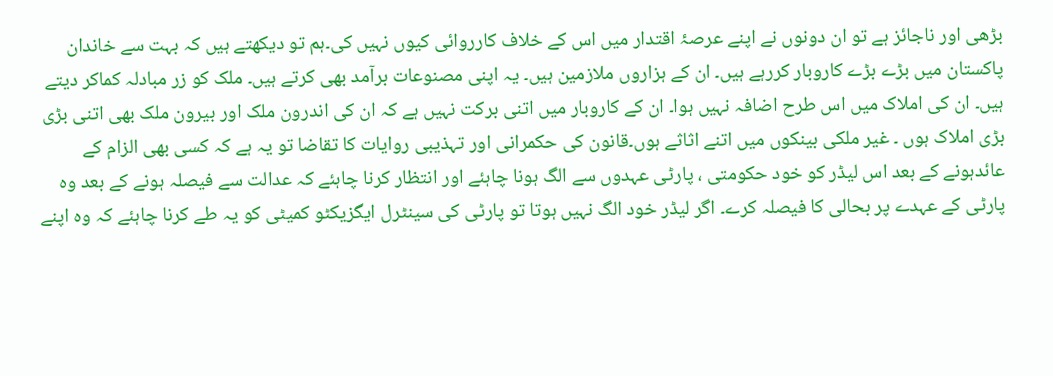بڑھی اور ناجائز ہے تو ان دونوں نے اپنے عرصۂ اقتدار میں اس کے خلاف کارروائی کیوں نہیں کی۔ہم تو دیکھتے ہیں کہ بہت سے خاندان پاکستان میں بڑے بڑے کاروبار کررہے ہیں۔ ان کے ہزاروں ملازمین ہیں۔ یہ اپنی مصنوعات برآمد بھی کرتے ہیں۔ ملک کو زر مبادلہ کماکر دیتے ہیں۔ ان کی املاک میں اس طرح اضافہ نہیں ہوا۔ ان کے کاروبار میں اتنی برکت نہیں ہے کہ ان کی اندرون ملک اور بیرون ملک بھی اتنی بڑی بڑی املاک ہوں ۔ غیر ملکی بینکوں میں اتنے اثاثے ہوں۔قانون کی حکمرانی اور تہذیبی روایات کا تقاضا تو یہ ہے کہ کسی بھی الزام کے عائدہونے کے بعد اس لیڈر کو خود حکومتی ، پارٹی عہدوں سے الگ ہونا چاہئے اور انتظار کرنا چاہئے کہ عدالت سے فیصلہ ہونے کے بعد وہ پارٹی کے عہدے پر بحالی کا فیصلہ کرے۔ اگر لیڈر خود الگ نہیں ہوتا تو پارٹی کی سینٹرل ایگزیکٹو کمیٹی کو یہ طے کرنا چاہئے کہ وہ اپنے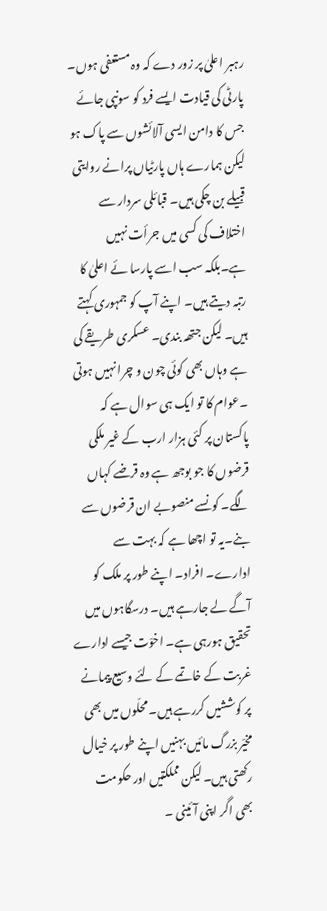رہبر اعلیٰ پر زور دے کہ وہ مستعفی ہوں۔ پارٹی کی قیادت ایسے فرد کو سونپی جائے جس کا دامن ایسی آلائشوں سے پاک ہو لیکن ہمارے ہاں پارٹیاں پرانے روایتی قبیلے بن چکی ہیں۔ قبائلی سردار سے اختلاف کی کسی میں جرأت نہیں ہے۔بلکہ سب اسے پارسا ئے اعلیٰ کا رتبہ دیتے ہیں۔ اپنے آپ کو جمہوری کہتے ہیں۔ لیکن جتھہ بندی۔ عسکری طریقے کی ہے وہاں بھی کوئی چون و چرا نہیں ہوتی ۔عوام کا تو ایک ہی سوال ہے کہ پاکستان پر کئی ہزار ارب کے غیر ملکی قرضوں کا جو بوجھ ہے وہ قرضے کہاں لگے۔ کونسے منصوبے ان قرضوں سے بنے۔یہ تو اچھا ہے کہ بہت سے ادارے۔ افراد۔ اپنے طور پر ملک کو آگے لے جارہے ہیں۔ درسگاہوں میں تحقیق ہورہی ہے۔ اخوّت جیسے ادارے غربت کے خاتمے کے لئے وسیع پیمانے پر کوششیں کررہے ہیں۔ محلّوں میں بھی مخیّر بزرگ مائیں بہنیں اپنے طور پر خیال رکھتی ہیں۔ لیکن مملکتیں اور حکومت بھی اگر اپنی آئینی ۔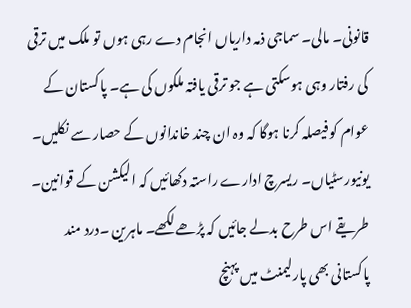قانونی۔ مالی۔ سماجی ذمہ داریاں انجام دے رہی ہوں تو ملک میں ترقی کی رفتار وہی ہوسکتی ہے جو ترقی یافتہ ملکوں کی ہے۔ پاکستان کے عوام کو فیصلہ کرنا ہوگا کہ وہ ان چند خاندانوں کے حصار سے نکلیں۔ یونیورسٹیاں۔ ریسرچ ادارے راستہ دکھائیں کہ الیکشن کے قوانین۔ طریقے اس طرح بدلے جائیں کہ پڑھے لکھے۔ ماہرین ۔درد مند پاکستانی بھی پارلیمنٹ میں پہنچ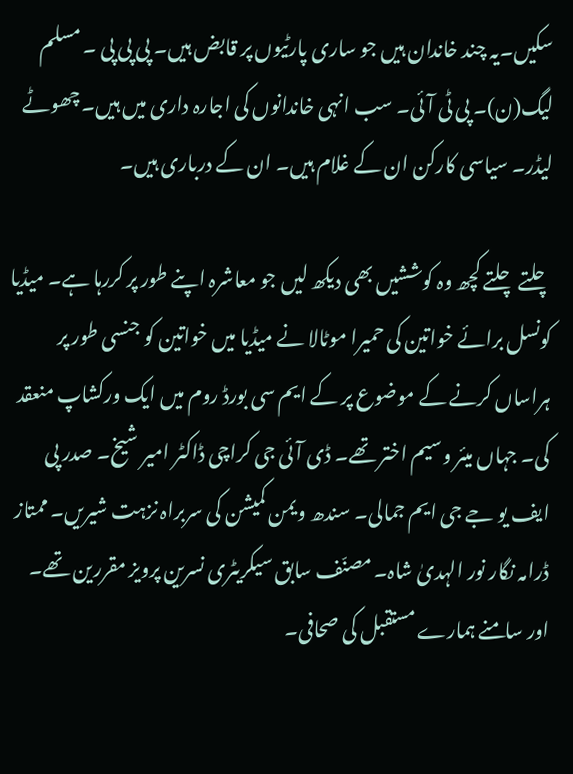سکیں۔یہ چند خاندان ہیں جو ساری پارٹیوں پر قابض ہیں۔ پی پی پی ۔ مسلم لیگ(ن)۔ پی ٹی آئی۔ سب انہی خاندانوں کی اجارہ داری میں ہیں۔ چھوٹے لیڈر۔ سیاسی کارکن ان کے غلام ہیں۔ ان کے درباری ہیں۔

چلتے چلتے کچھ وہ کوششیں بھی دیکھ لیں جو معاشرہ اپنے طور پر کررہا ہے۔ میڈیا کونسل برائے خواتین کی حمیرا موٹالا نے میڈیا میں خواتین کو جنسی طور پر ہراساں کرنے کے موضوع پر کے ایم سی بورڈ روم میں ایک ورکشاپ منعقد کی۔ جہاں میئر وسیم اختر تھے۔ ڈی آئی جی کراچی ڈاکٹر امیر شیخ۔ صدر پی ایف یو جے جی ایم جمالی۔ سندھ ویمن کمیشن کی سربراہ نزہت شیریں۔ ممتاز ڈرامہ نگار نور الہدیٰ شاہ۔ مصنّف سابق سیکریٹری نسرین پرویز مقررین تھے۔ اور سامنے ہمارے مستقبل کی صحافی۔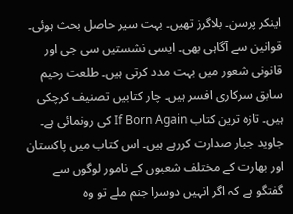اینکر پرسن۔ بلاگرز تھیں۔ بہت سیر حاصل بحث ہوئی۔ قوانین سے آگاہی بھی۔ ایسی نشستیں سی جی اور قانونی شعور میں بہت مدد کرتی ہیں۔ طلعت رحیم سابق سرکاری افسر ہیں۔ چار کتابیں تصنیف کرچکی ہیں۔ تازہ ترین کتاب If Born Again کی رونمائی ہے۔ جاوید جبار صدارت کررہے ہیں۔ اس کتاب میں پاکستان اور بھارت کے مختلف شعبوں کے نامور لوگوں سے گفتگو ہے کہ اگر انہیں دوسرا جنم ملے تو وہ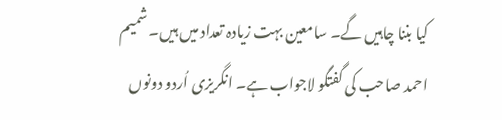کیا بننا چاہیں گے۔ سامعین بہت زیادہ تعداد میں ہیں۔ شمیم احمد صاحب کی گفتگو لاجواب ہے۔ انگریزی اُردو دونوں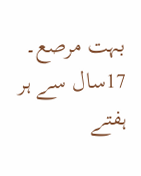بہت مرصع۔ 17سال سے ہر ہفتے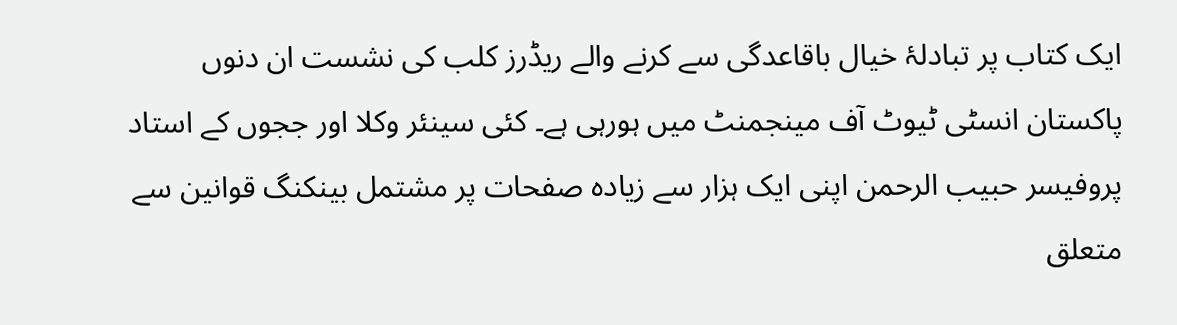ایک کتاب پر تبادلۂ خیال باقاعدگی سے کرنے والے ریڈرز کلب کی نشست ان دنوں پاکستان انسٹی ٹیوٹ آف مینجمنٹ میں ہورہی ہے۔ کئی سینئر وکلا اور ججوں کے استاد پروفیسر حبیب الرحمن اپنی ایک ہزار سے زیادہ صفحات پر مشتمل بینکنگ قوانین سے متعلق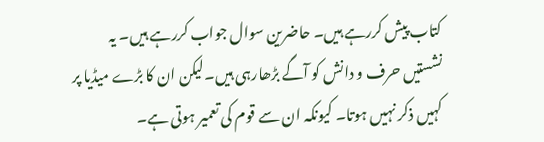کتاب پیش کررہے ہیں۔ حاضرین سوال جواب کررہے ہیں۔ یہ نشستیں حرف و دانش کو آگے بڑھارہی ہیں۔لیکن ان کا بڑے میڈیا پر کہیں ذکر نہیں ہوتا۔ کیونکہ ان سے قوم کی تعمیر ہوتی ہے۔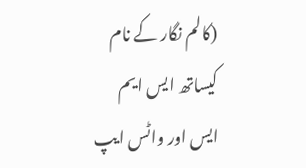(کالم نگار کے نام کیساتھ ایس ایم ایس اور واٹس ایپ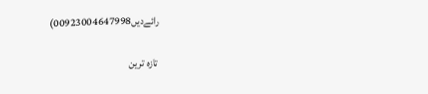رائےدیں00923004647998)

تازہ ترین